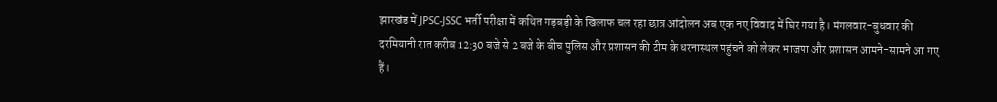झारखंड में JPSC-JSSC भर्ती परीक्षा में कथित गड़बड़ी के खिलाफ चल रहा छात्र आंदोलन अब एक नए विवाद में घिर गया है। मंगलवार-बुधवार की दरमियानी रात करीब 12:30 बजे से 2 बजे के बीच पुलिस और प्रशासन की टीम के धरनास्थल पहुंचने को लेकर भाजपा और प्रशासन आमने-सामने आ गए हैं।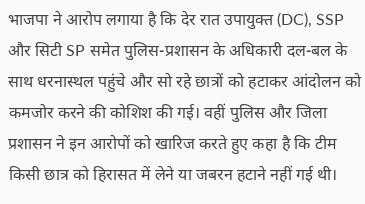भाजपा ने आरोप लगाया है कि देर रात उपायुक्त (DC), SSP और सिटी SP समेत पुलिस-प्रशासन के अधिकारी दल-बल के साथ धरनास्थल पहुंचे और सो रहे छात्रों को हटाकर आंदोलन को कमजोर करने की कोशिश की गई। वहीं पुलिस और जिला प्रशासन ने इन आरोपों को खारिज करते हुए कहा है कि टीम किसी छात्र को हिरासत में लेने या जबरन हटाने नहीं गई थी।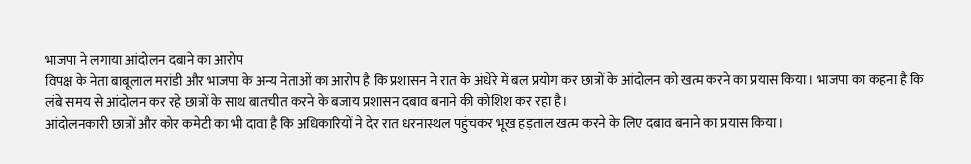भाजपा ने लगाया आंदोलन दबाने का आरोप
विपक्ष के नेता बाबूलाल मरांडी और भाजपा के अन्य नेताओं का आरोप है कि प्रशासन ने रात के अंधेरे में बल प्रयोग कर छात्रों के आंदोलन को खत्म करने का प्रयास किया। भाजपा का कहना है कि लंबे समय से आंदोलन कर रहे छात्रों के साथ बातचीत करने के बजाय प्रशासन दबाव बनाने की कोशिश कर रहा है।
आंदोलनकारी छात्रों और कोर कमेटी का भी दावा है कि अधिकारियों ने देर रात धरनास्थल पहुंचकर भूख हड़ताल खत्म करने के लिए दबाव बनाने का प्रयास किया।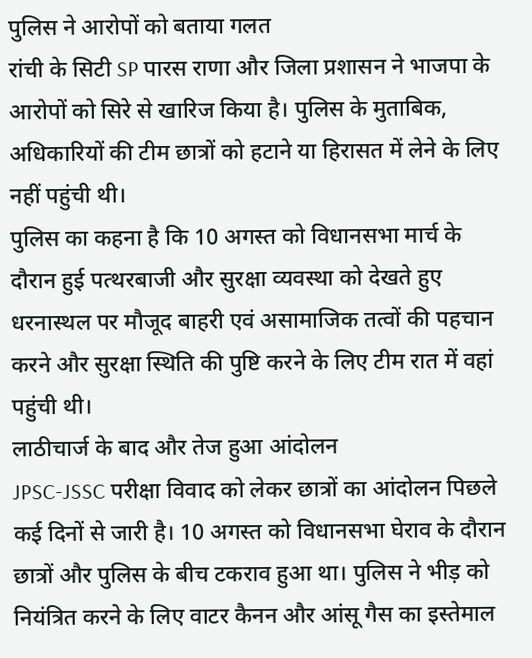पुलिस ने आरोपों को बताया गलत
रांची के सिटी SP पारस राणा और जिला प्रशासन ने भाजपा के आरोपों को सिरे से खारिज किया है। पुलिस के मुताबिक, अधिकारियों की टीम छात्रों को हटाने या हिरासत में लेने के लिए नहीं पहुंची थी।
पुलिस का कहना है कि 10 अगस्त को विधानसभा मार्च के दौरान हुई पत्थरबाजी और सुरक्षा व्यवस्था को देखते हुए धरनास्थल पर मौजूद बाहरी एवं असामाजिक तत्वों की पहचान करने और सुरक्षा स्थिति की पुष्टि करने के लिए टीम रात में वहां पहुंची थी।
लाठीचार्ज के बाद और तेज हुआ आंदोलन
JPSC-JSSC परीक्षा विवाद को लेकर छात्रों का आंदोलन पिछले कई दिनों से जारी है। 10 अगस्त को विधानसभा घेराव के दौरान छात्रों और पुलिस के बीच टकराव हुआ था। पुलिस ने भीड़ को नियंत्रित करने के लिए वाटर कैनन और आंसू गैस का इस्तेमाल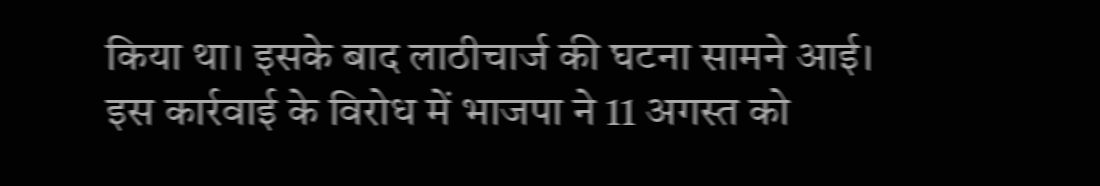किया था। इसके बाद लाठीचार्ज की घटना सामने आई।
इस कार्रवाई के विरोध में भाजपा ने 11 अगस्त को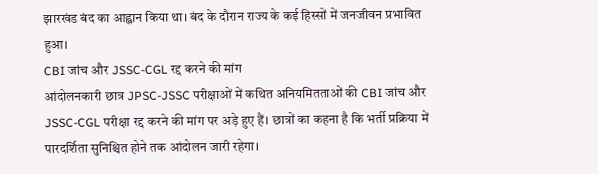झारखंड बंद का आह्वान किया था। बंद के दौरान राज्य के कई हिस्सों में जनजीवन प्रभावित हुआ।
CBI जांच और JSSC-CGL रद्द करने की मांग
आंदोलनकारी छात्र JPSC-JSSC परीक्षाओं में कथित अनियमितताओं की CBI जांच और JSSC-CGL परीक्षा रद्द करने की मांग पर अड़े हुए हैं। छात्रों का कहना है कि भर्ती प्रक्रिया में पारदर्शिता सुनिश्चित होने तक आंदोलन जारी रहेगा।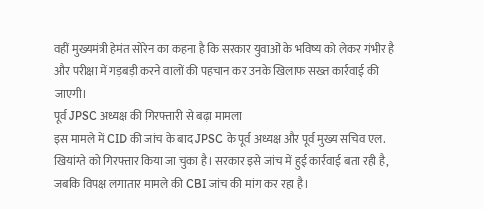वहीं मुख्यमंत्री हेमंत सोरेन का कहना है कि सरकार युवाओं के भविष्य को लेकर गंभीर है और परीक्षा में गड़बड़ी करने वालों की पहचान कर उनके खिलाफ सख्त कार्रवाई की जाएगी।
पूर्व JPSC अध्यक्ष की गिरफ्तारी से बढ़ा मामला
इस मामले में CID की जांच के बाद JPSC के पूर्व अध्यक्ष और पूर्व मुख्य सचिव एल. खियांग्ते को गिरफ्तार किया जा चुका है। सरकार इसे जांच में हुई कार्रवाई बता रही है, जबकि विपक्ष लगातार मामले की CBI जांच की मांग कर रहा है।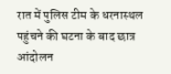रात में पुलिस टीम के धरनास्थल पहुंचने की घटना के बाद छात्र आंदोलन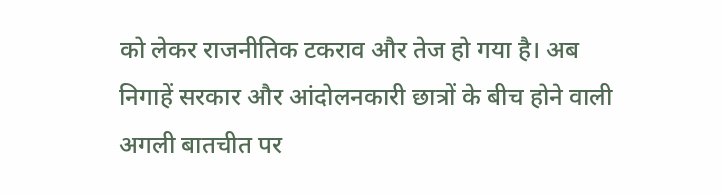को लेकर राजनीतिक टकराव और तेज हो गया है। अब निगाहें सरकार और आंदोलनकारी छात्रों के बीच होने वाली अगली बातचीत पर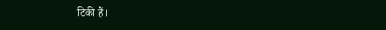टिकी हैं।